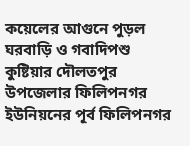কয়েলের আগুনে পুড়ল ঘরবাড়ি ও গবাদিপশু
কুষ্টিয়ার দৌলতপুর উপজেলার ফিলিপনগর ইউনিয়নের পূর্ব ফিলিপনগর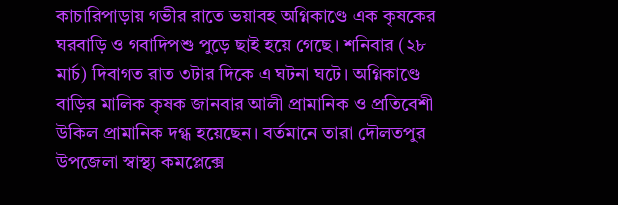কাচারিপাড়ায় গভীর রাতে ভয়াবহ অগ্নিকাণ্ডে এক কৃষকের ঘরবাড়ি ও গবাদিপশু পুড়ে ছাই হয়ে গেছে। শনিবার (২৮ মার্চ) দিবাগত রাত ৩টার দিকে এ ঘটনা ঘটে। অগ্নিকাণ্ডে বাড়ির মালিক কৃষক জানবার আলী প্রামানিক ও প্রতিবেশী উকিল প্রামানিক দগ্ধ হয়েছেন। বর্তমানে তারা দৌলতপুর উপজেলা স্বাস্থ্য কমপ্লেক্সে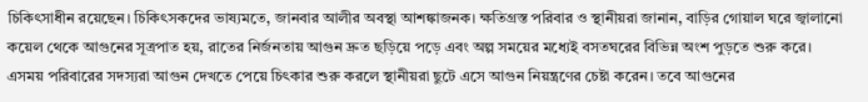চিকিৎসাধীন রয়েছেন। চিকিৎসকদের ভাষ্যমতে, জানবার আলীর অবস্থা আশঙ্কাজনক। ক্ষতিগ্রস্ত পরিবার ও স্থানীয়রা জানান, বাড়ির গোয়াল ঘরে জ্বালানো কয়েল থেকে আগুনের সূত্রপাত হয়, রাতের নির্জনতায় আগুন দ্রুত ছড়িয়ে পড়ে এবং অল্প সময়ের মধ্যেই বসতঘরের বিভিন্ন অংশ পুড়তে শুরু করে। এসময় পরিবারের সদস্যরা আগুন দেখতে পেয়ে চিৎকার শুরু করলে স্থানীয়রা ছুটে এসে আগুন নিয়ন্ত্রণের চেষ্টা করেন। তবে আগুনের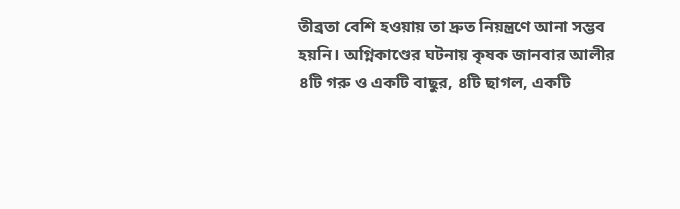তীব্রতা বেশি হওয়ায় তা দ্রুত নিয়ন্ত্রণে আনা সম্ভব হয়নি। অগ্নিকাণ্ডের ঘটনায় কৃষক জানবার আলীর ৪টি গরু ও একটি বাছুর, ৪টি ছাগল, একটি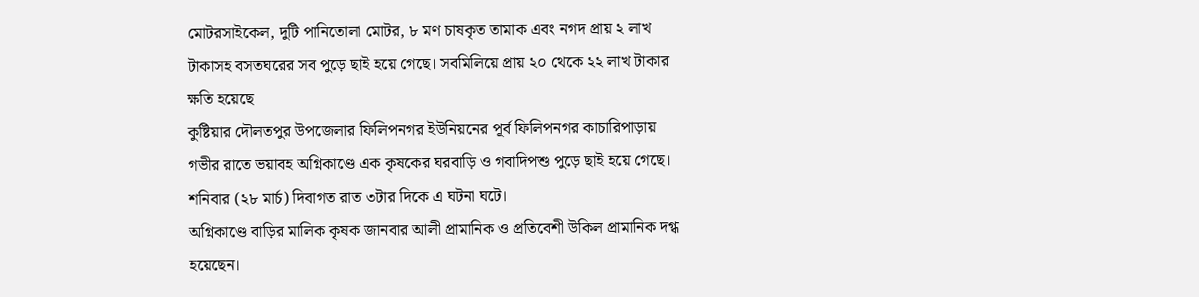মোটরসাইকেল, দুটি পানিতোলা মোটর, ৮ মণ চাষকৃত তামাক এবং নগদ প্রায় ২ লাখ টাকাসহ বসতঘরের সব পুড়ে ছাই হয়ে গেছে। সবমিলিয়ে প্রায় ২০ থেকে ২২ লাখ টাকার ক্ষতি হয়েছে
কুষ্টিয়ার দৌলতপুর উপজেলার ফিলিপনগর ইউনিয়নের পূর্ব ফিলিপনগর কাচারিপাড়ায় গভীর রাতে ভয়াবহ অগ্নিকাণ্ডে এক কৃষকের ঘরবাড়ি ও গবাদিপশু পুড়ে ছাই হয়ে গেছে।
শনিবার (২৮ মার্চ) দিবাগত রাত ৩টার দিকে এ ঘটনা ঘটে।
অগ্নিকাণ্ডে বাড়ির মালিক কৃষক জানবার আলী প্রামানিক ও প্রতিবেশী উকিল প্রামানিক দগ্ধ হয়েছেন।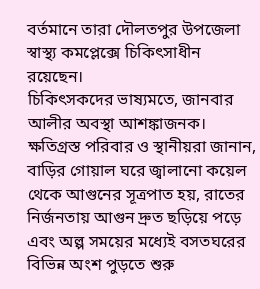বর্তমানে তারা দৌলতপুর উপজেলা স্বাস্থ্য কমপ্লেক্সে চিকিৎসাধীন রয়েছেন।
চিকিৎসকদের ভাষ্যমতে, জানবার আলীর অবস্থা আশঙ্কাজনক।
ক্ষতিগ্রস্ত পরিবার ও স্থানীয়রা জানান, বাড়ির গোয়াল ঘরে জ্বালানো কয়েল থেকে আগুনের সূত্রপাত হয়, রাতের নির্জনতায় আগুন দ্রুত ছড়িয়ে পড়ে এবং অল্প সময়ের মধ্যেই বসতঘরের বিভিন্ন অংশ পুড়তে শুরু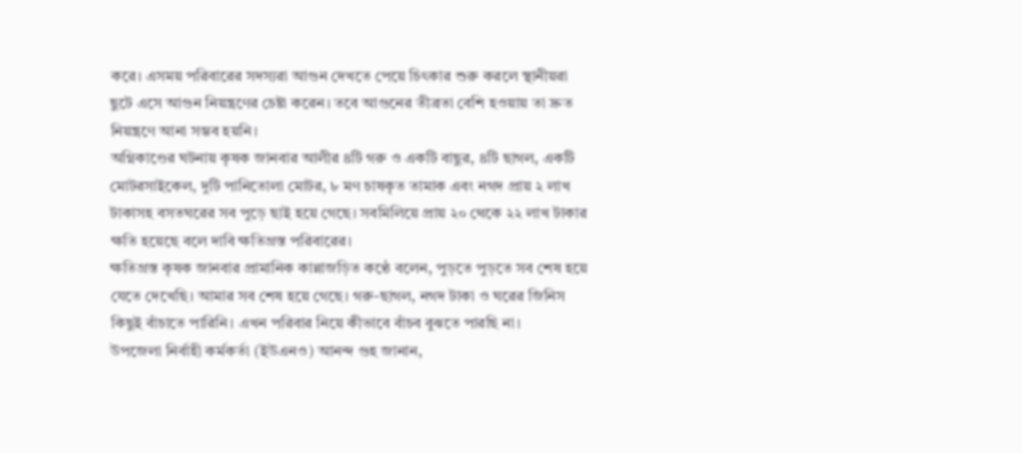করে। এসময় পরিবারের সদস্যরা আগুন দেখতে পেয়ে চিৎকার শুরু করলে স্থানীয়রা ছুটে এসে আগুন নিয়ন্ত্রণের চেষ্টা করেন। তবে আগুনের তীব্রতা বেশি হওয়ায় তা দ্রুত নিয়ন্ত্রণে আনা সম্ভব হয়নি।
অগ্নিকাণ্ডের ঘটনায় কৃষক জানবার আলীর ৪টি গরু ও একটি বাছুর, ৪টি ছাগল, একটি মোটরসাইকেল, দুটি পানিতোলা মোটর, ৮ মণ চাষকৃত তামাক এবং নগদ প্রায় ২ লাখ টাকাসহ বসতঘরের সব পুড়ে ছাই হয়ে গেছে। সবমিলিয়ে প্রায় ২০ থেকে ২২ লাখ টাকার ক্ষতি হয়েছে বলে দাবি ক্ষতিগ্রস্ত পরিবারের।
ক্ষতিগ্রস্ত কৃষক জানবার প্রামানিক কান্নাজড়িত কণ্ঠে বলেন, পুড়তে পুড়তে সব শেষ হয়ে যেতে দেখেছি। আমার সব শেষ হয়ে গেছে। গরু-ছাগল, নগদ টাকা ও ঘরের জিনিস কিছুই বাঁচাতে পারিনি। এখন পরিবার নিয়ে কীভাবে বাঁচব বুঝতে পারছি না।
উপজেলা নির্বাহী কর্মকর্তা (ইউএনও) আনন্দ গুহ জানান,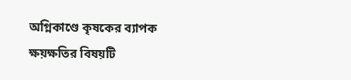অগ্নিকাণ্ডে কৃষকের ব্যাপক ক্ষয়ক্ষতির বিষয়টি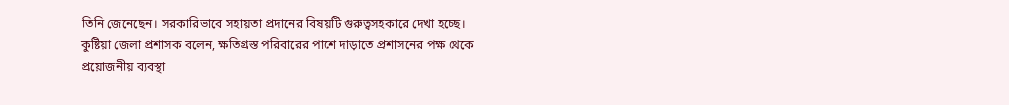তিনি জেনেছেন। সরকারিভাবে সহায়তা প্রদানের বিষয়টি গুরুত্বসহকারে দেখা হচ্ছে।
কুষ্টিয়া জেলা প্রশাসক বলেন, ক্ষতিগ্রস্ত পরিবারের পাশে দাড়াতে প্রশাসনের পক্ষ থেকে প্রয়োজনীয় ব্যবস্থা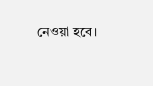নেওয়া হবে।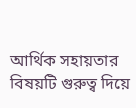আর্থিক সহায়তার বিষয়টি গুরুত্ব দিয়ে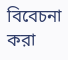বিবেচনা করা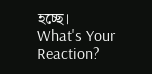হচ্ছে।
What's Your Reaction?